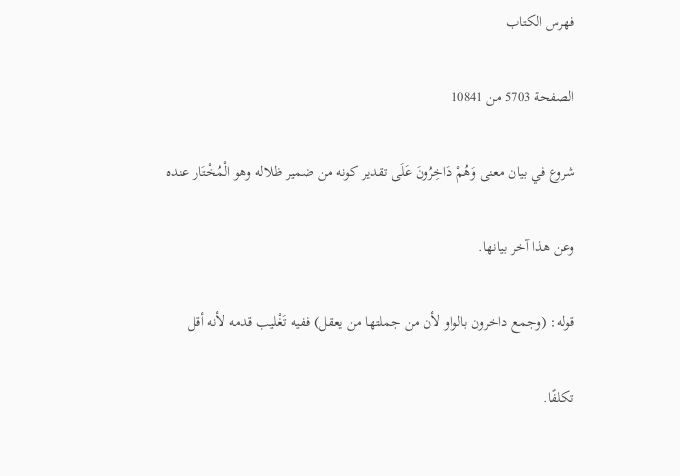فهرس الكتاب

الصفحة 5703 من 10841

شروع في بيان معنى وَهُمْ دَاخِرُونَ عَلَى تقدير كونه من ضمير ظلاله وهو الْمُخْتَار عنده

وعن هذا آخر بيانها.

قوله: (وجمع داخرون بالواو لأن من جملتها من يعقل) ففيه تَغْليب قدمه لأنه أقل

تكلفًا.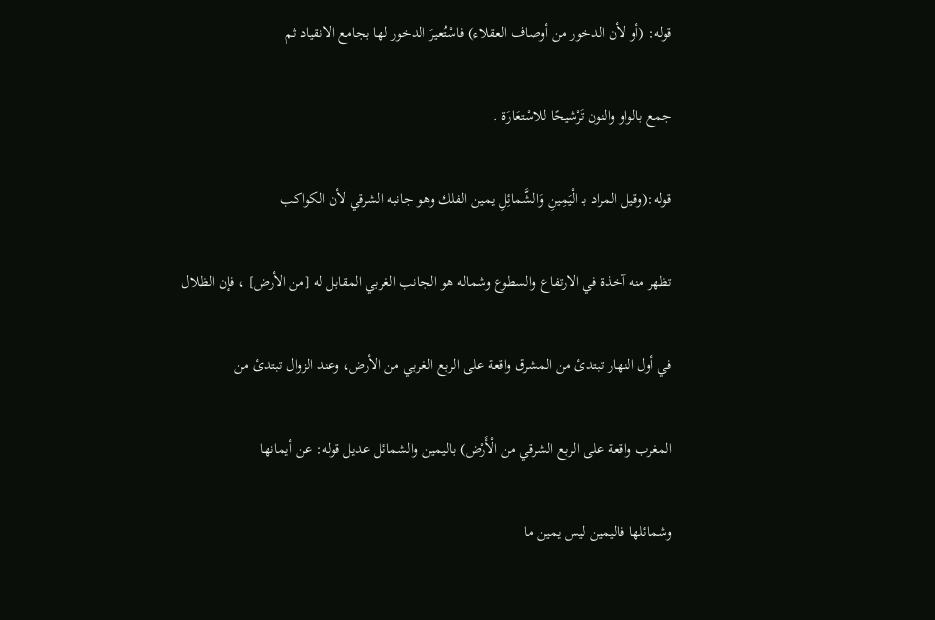قوله: (أو لأن الدخور من أوصاف العقلاء) فاسْتُعيرَ الدخور لها بجامع الانقياد ثم

جمع بالواو والنون تَرْشيحًا للاسْتعَارَة .

قوله:(وقيل المراد بـ الْيَمِينِ وَالشَّمائِلِ يمين الفلك وهو جانبه الشرقي لأن الكواكب

تظهر منه آخذة في الارتفاع والسطوع وشماله هو الجانب الغربي المقابل له [من الأرض] ، فإن الظلال

في أول النهار تبتدئ من المشرق واقعة على الربع الغربي من الأرض، وعند الزوال تبتدئ من

المغرب واقعة على الربع الشرقي من الْأَرْض) باليمين والشمائل عديل قوله: عن أيمانها

وشمائلها فاليمين ليس يمين ما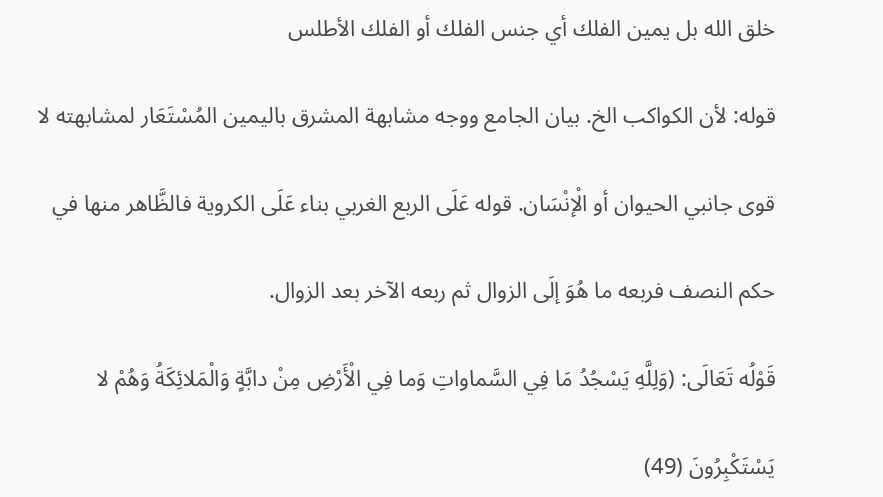خلق الله بل يمين الفلك أي جنس الفلك أو الفلك الأطلس

قوله: لأن الكواكب الخ. بيان الجامع ووجه مشابهة المشرق باليمين المُسْتَعَار لمشابهته لا

قوى جانبي الحيوان أو الْإنْسَان. قوله عَلَى الربع الغربي بناء عَلَى الكروية فالظَّاهر منها في

حكم النصف فربعه ما هُوَ إلَى الزوال ثم ربعه الآخر بعد الزوال.

قَوْلُه تَعَالَى: (وَلِلَّهِ يَسْجُدُ مَا فِي السَّماواتِ وَما فِي الْأَرْضِ مِنْ دابَّةٍ وَالْمَلائِكَةُ وَهُمْ لا

يَسْتَكْبِرُونَ (49)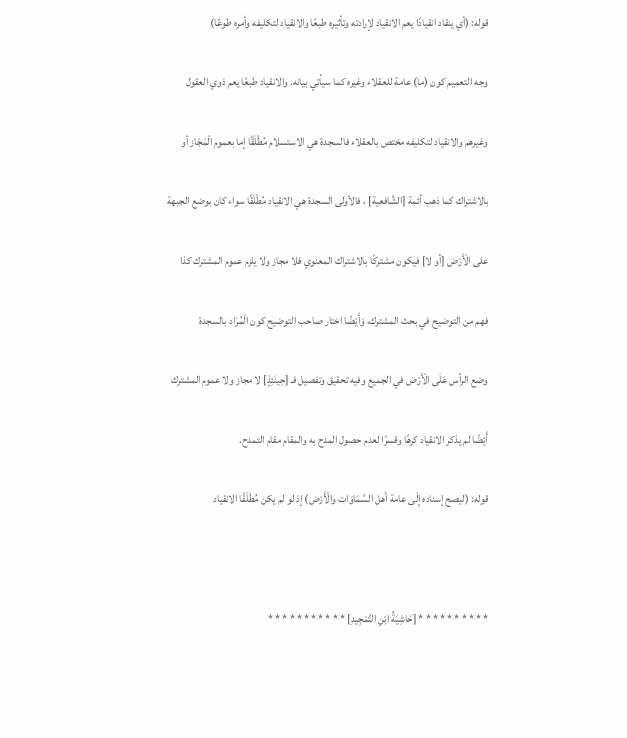قوله: (أي ينقاد انقيادًا يعم الانقياد لإرادته وتأثيره طبعًا والانقياد لتكليفه وأمره طوعًا)

وجه التعميم كون (ما) عامة للعقلاء وغيره كما سيأتي بيانه. والانقياد طبعًا يعم ذوي العقول

وغيرهم والانقياد لتكليفه مختص بالعقلاء فالسجدة هي الاستسلام مُطْلَقًا إما بعموم الْمَجَاز أو

بالاشتراك كما ذهب أئمة [الشَّافعية] ، فالأولى السجدة هي الانقياد مُطْلَقًا سواء كان بوضع الجبهة

على الْأَرْض [أو لا] فيكون مشتركًا بالاشتراك المعنوي فلا مجاز ولا يلزم عموم المشترك كذا

فهم من التوضيح في بحث المشترك، وَأَيْضًا اختار صاحب التوضيح كون الْمُرَاد بالسجدة

وضع الرأس عَلَى الْأَرْض في الجميع وفيه تحقيق وتفصيل فـ [حِينَئِذٍ] لا مجاز ولا عموم المشترك

أَيْضًا لم يذكر الانقياد كرهًا وقسرًا لعدم حصول المدح به والمقام مقام التمدح.

قوله: (ليصح إسناده إلَى عامة أهل السَّمَاوَات والْأَرْض) إذ لو لم يكن مُطْلَقًا الانقياد



* * * * * * * * * * [حَاشِيَةُ ابْنِ التَّمْجِيدِ] * * * * * * * * * * *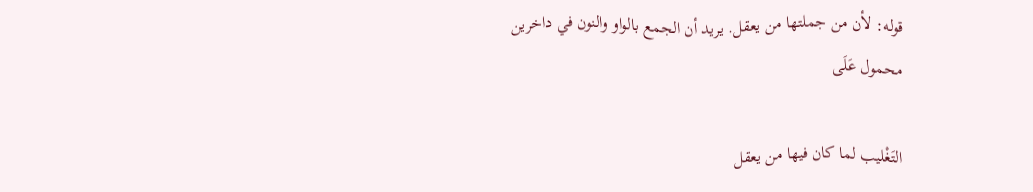قوله: لأن من جملتها من يعقل. يريد أن الجمع بالواو والنون في داخرين محمول عَلَى

التَغْليب لما كان فيها من يعقل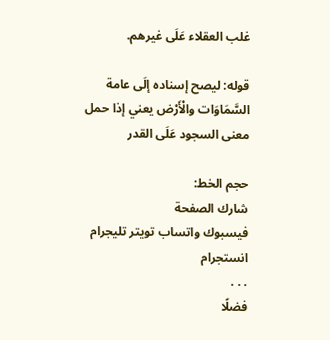غلب العقلاء عَلَى غيرهم.

قوله: ليصح إسناده إلَى عامة السَّمَاوَات والْأَرْض يعني إذا حمل معنى السجود عَلَى القدر

حجم الخط:
شارك الصفحة
فيسبوك واتساب تويتر تليجرام انستجرام
. . .
فضلًا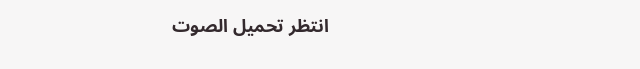انتظر تحميل الصوت